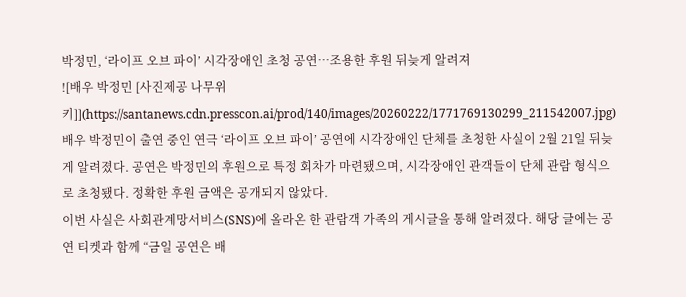박정민, ‘라이프 오브 파이’ 시각장애인 초청 공연…조용한 후원 뒤늦게 알려져
![배우 박정민 [사진제공 나무위키]](https://santanews.cdn.presscon.ai/prod/140/images/20260222/1771769130299_211542007.jpg)
배우 박정민이 출연 중인 연극 ‘라이프 오브 파이’ 공연에 시각장애인 단체를 초청한 사실이 2월 21일 뒤늦게 알려졌다. 공연은 박정민의 후원으로 특정 회차가 마련됐으며, 시각장애인 관객들이 단체 관람 형식으로 초청됐다. 정확한 후원 금액은 공개되지 않았다.
이번 사실은 사회관계망서비스(SNS)에 올라온 한 관람객 가족의 게시글을 통해 알려졌다. 해당 글에는 공연 티켓과 함께 “금일 공연은 배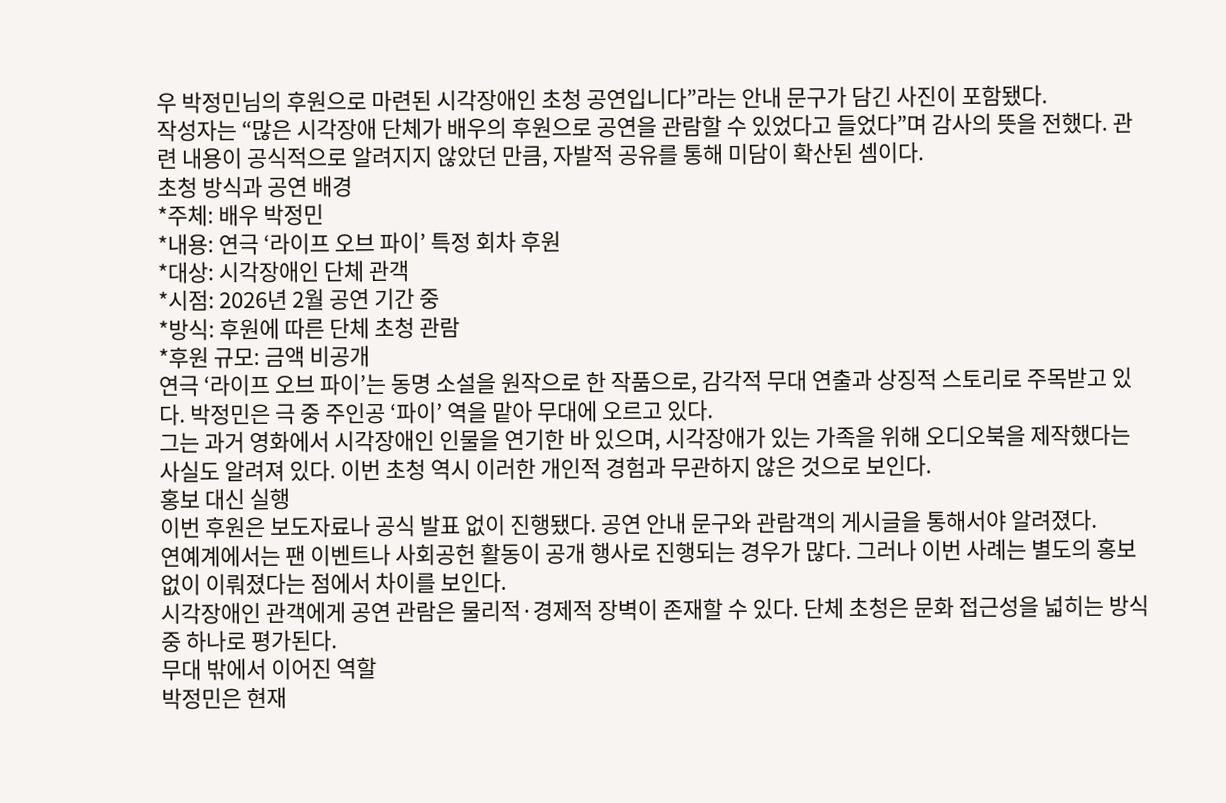우 박정민님의 후원으로 마련된 시각장애인 초청 공연입니다”라는 안내 문구가 담긴 사진이 포함됐다.
작성자는 “많은 시각장애 단체가 배우의 후원으로 공연을 관람할 수 있었다고 들었다”며 감사의 뜻을 전했다. 관련 내용이 공식적으로 알려지지 않았던 만큼, 자발적 공유를 통해 미담이 확산된 셈이다.
초청 방식과 공연 배경
*주체: 배우 박정민
*내용: 연극 ‘라이프 오브 파이’ 특정 회차 후원
*대상: 시각장애인 단체 관객
*시점: 2026년 2월 공연 기간 중
*방식: 후원에 따른 단체 초청 관람
*후원 규모: 금액 비공개
연극 ‘라이프 오브 파이’는 동명 소설을 원작으로 한 작품으로, 감각적 무대 연출과 상징적 스토리로 주목받고 있다. 박정민은 극 중 주인공 ‘파이’ 역을 맡아 무대에 오르고 있다.
그는 과거 영화에서 시각장애인 인물을 연기한 바 있으며, 시각장애가 있는 가족을 위해 오디오북을 제작했다는 사실도 알려져 있다. 이번 초청 역시 이러한 개인적 경험과 무관하지 않은 것으로 보인다.
홍보 대신 실행
이번 후원은 보도자료나 공식 발표 없이 진행됐다. 공연 안내 문구와 관람객의 게시글을 통해서야 알려졌다.
연예계에서는 팬 이벤트나 사회공헌 활동이 공개 행사로 진행되는 경우가 많다. 그러나 이번 사례는 별도의 홍보 없이 이뤄졌다는 점에서 차이를 보인다.
시각장애인 관객에게 공연 관람은 물리적·경제적 장벽이 존재할 수 있다. 단체 초청은 문화 접근성을 넓히는 방식 중 하나로 평가된다.
무대 밖에서 이어진 역할
박정민은 현재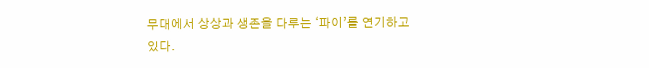무대에서 상상과 생존을 다루는 ‘파이’를 연기하고 있다.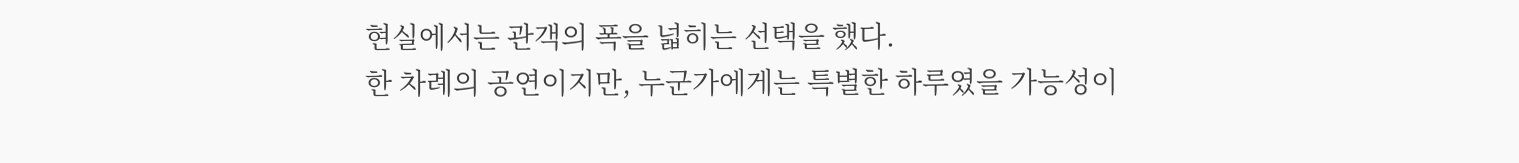현실에서는 관객의 폭을 넓히는 선택을 했다.
한 차례의 공연이지만, 누군가에게는 특별한 하루였을 가능성이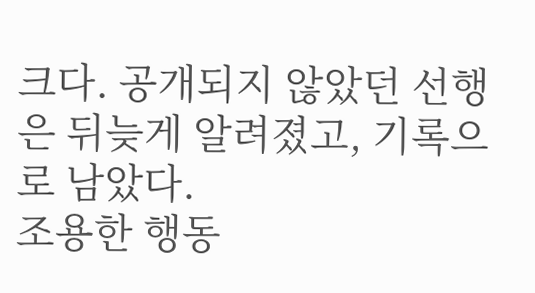크다. 공개되지 않았던 선행은 뒤늦게 알려졌고, 기록으로 남았다.
조용한 행동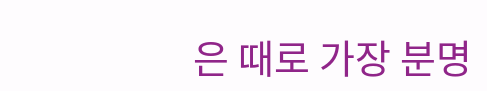은 때로 가장 분명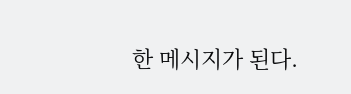한 메시지가 된다.